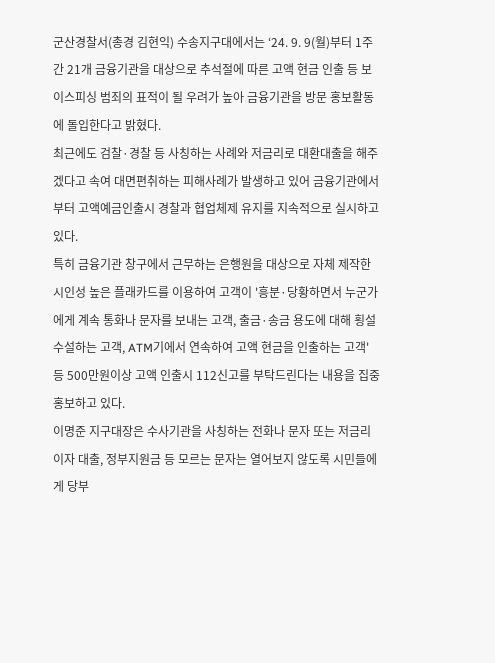군산경찰서(총경 김현익) 수송지구대에서는 ‘24. 9. 9(월)부터 1주간 21개 금융기관을 대상으로 추석절에 따른 고액 현금 인출 등 보이스피싱 범죄의 표적이 될 우려가 높아 금융기관을 방문 홍보활동에 돌입한다고 밝혔다.
최근에도 검찰·경찰 등 사칭하는 사례와 저금리로 대환대출을 해주겠다고 속여 대면편취하는 피해사례가 발생하고 있어 금융기관에서부터 고액예금인출시 경찰과 협업체제 유지를 지속적으로 실시하고 있다.
특히 금융기관 창구에서 근무하는 은행원을 대상으로 자체 제작한 시인성 높은 플래카드를 이용하여 고객이 '흥분·당황하면서 누군가에게 계속 통화나 문자를 보내는 고객, 출금·송금 용도에 대해 횡설수설하는 고객, ATM기에서 연속하여 고액 현금을 인출하는 고객' 등 500만원이상 고액 인출시 112신고를 부탁드린다는 내용을 집중 홍보하고 있다.
이명준 지구대장은 수사기관을 사칭하는 전화나 문자 또는 저금리 이자 대출, 정부지원금 등 모르는 문자는 열어보지 않도록 시민들에게 당부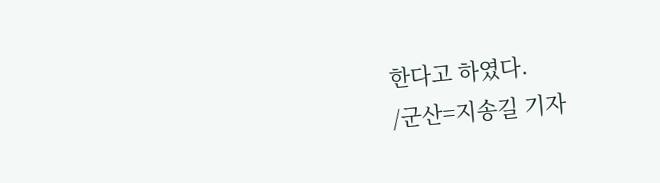한다고 하였다.
/군산=지송길 기자